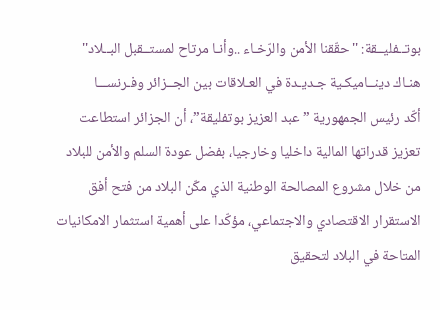بوتــفليــقة: ''حقّقنا الأمن والرّخـاء ..وأنـا مرتاح لمستــقبل البــلاد''
هنـاك دينــاميكـية جـديـدة في العـلاقات بين الجــزائر وفـرنســـا
أكّد رئيس الجمهورية ”عبد العزيز بوتفليقة”، أن الجزائر استطاعت تعزيز قدراتها المالية داخليا وخارجيا، بفضل عودة السلم والأمن للبلاد من خلال مشروع المصالحة الوطنية الذي مكّن البلاد من فتح أفق الاستقرار الاقتصادي والاجتماعي، مؤكّدا على أهمية استثمار الامكانيات المتاحة في البلاد لتحقيق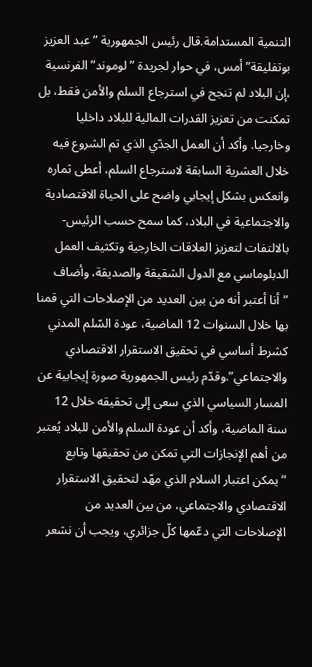التنمية المستدامة.قال رئيس الجمهورية ”عبد العزيز بوتفليقة” أمس، في حوار لجريدة ”لوموند” الفرنسية ،إن البلاد لم تنجح في استرجاع السلم والأمن فقط، بل تمكنت من تعزيز القدرات المالية للبلاد داخليا وخارجيا. وأكد أن العمل الجدّي الذي تم الشروع فيه خلال العشرية السابقة لاسترجاع السلم، أعطى ثماره وانعكس بشكل إيجابي واضح على الحياة الاقتصادية والاجتماعية في البلاد، كما سمح حسب الرئيس- بالالتفات لتعزيز العلاقات الخارجية وتكثيف العمل الدبلوماسي مع الدول الشقيقة والصديقة، وأضاف ”أنا أعتبر أنه من بين العديد من الإصلاحات التي قمنا بها خلال السنوات 12 الماضية، عودة السّلم المدني كشرط أساسي في تحقيق الاستقرار الاقتصادي والاجتماعي”.وقدّم رئيس الجمهورية صورة إيجابية عن المسار السياسي الذي سعى إلى تحقيقه خلال 12 سنة الماضية، وأكد أن عودة السلم والأمن للبلاد يُعتبر من أهم الإنجازات التي تمكن من تحقيقها وتابع ”يمكن اعتبار السلام الذي مهّد لتحقيق الاستقرار الاقتصادي والاجتماعي، من بين العديد من الإصلاحات التي دعّمها كلّ جزائري، ويجب أن نشعر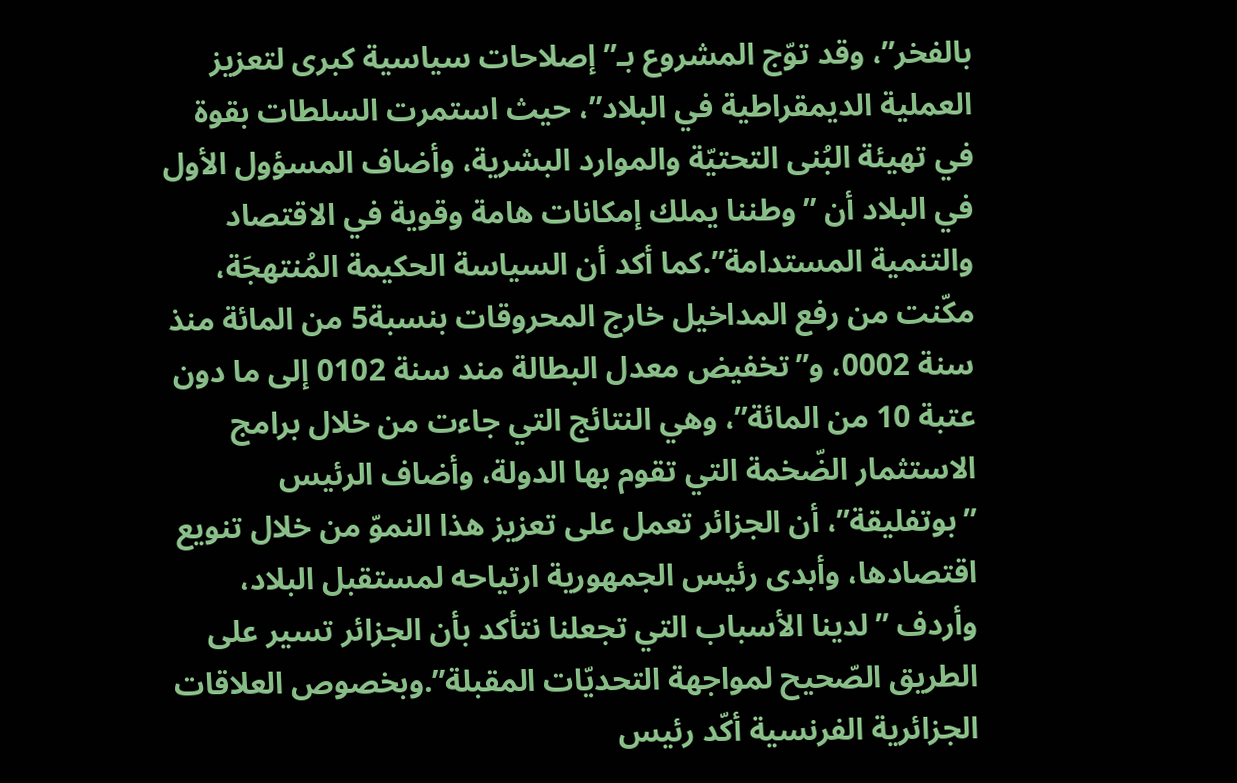بالفخر”، وقد توّج المشروع بـ”إصلاحات سياسية كبرى لتعزيز العملية الديمقراطية في البلاد”، حيث استمرت السلطات بقوة في تهيئة البُنى التحتيّة والموارد البشرية، وأضاف المسؤول الأول في البلاد أن ”وطننا يملك إمكانات هامة وقوية في الاقتصاد والتنمية المستدامة”.كما أكد أن السياسة الحكيمة المُنتهجَة، مكّنت من رفع المداخيل خارج المحروقات بنسبة5 من المائة منذ سنة 0002، و”تخفيض معدل البطالة مند سنة 0102 إلى ما دون عتبة 10 من المائة”، وهي النتائج التي جاءت من خلال برامج الاستثمار الضّخمة التي تقوم بها الدولة، وأضاف الرئيس ”بوتفليقة”، أن الجزائر تعمل على تعزيز هذا النموّ من خلال تنويع اقتصادها، وأبدى رئيس الجمهورية ارتياحه لمستقبل البلاد، وأردف ”لدينا الأسباب التي تجعلنا نتأكد بأن الجزائر تسير على الطريق الصّحيح لمواجهة التحديّات المقبلة”.وبخصوص العلاقات الجزائرية الفرنسية أكّد رئيس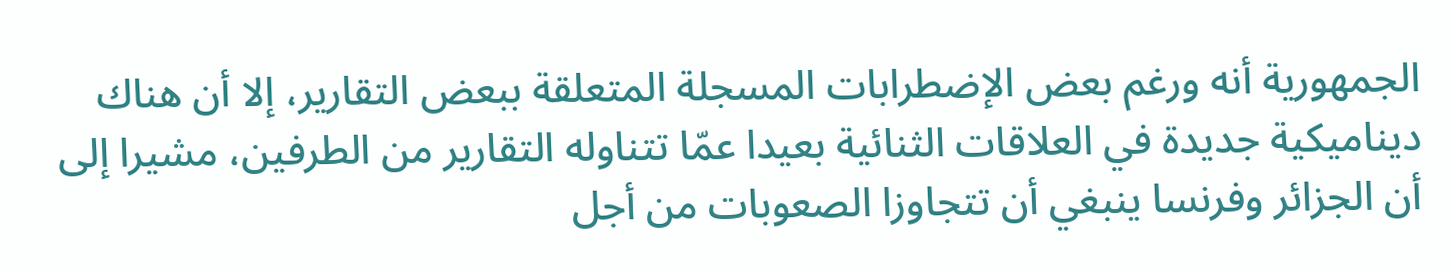الجمهورية أنه ورغم بعض الإضطرابات المسجلة المتعلقة ببعض التقارير، إلا أن هناك ديناميكية جديدة في العلاقات الثنائية بعيدا عمّا تتناوله التقارير من الطرفين، مشيرا إلى أن الجزائر وفرنسا ينبغي أن تتجاوزا الصعوبات من أجل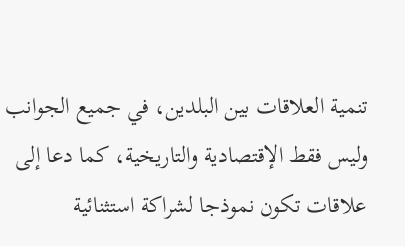تنمية العلاقات بين البلدين، في جميع الجوانب وليس فقط الإقتصادية والتاريخية، كما دعا إلى علاقات تكون نموذجا لشراكة استثنائية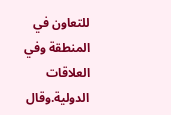للتعاون في المنطقة وفي العلاقات الدولية.وقال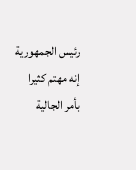رئيس الجمهورية إنه مهتم كثيرا بأمر الجالية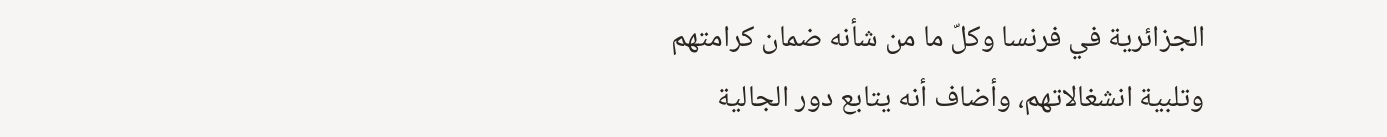الجزائرية في فرنسا وكلّ ما من شأنه ضمان كرامتهم وتلبية انشغالاتهم، وأضاف أنه يتابع دور الجالية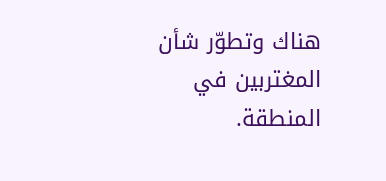هناك وتطوّر شأن المغتربين في المنطقة.